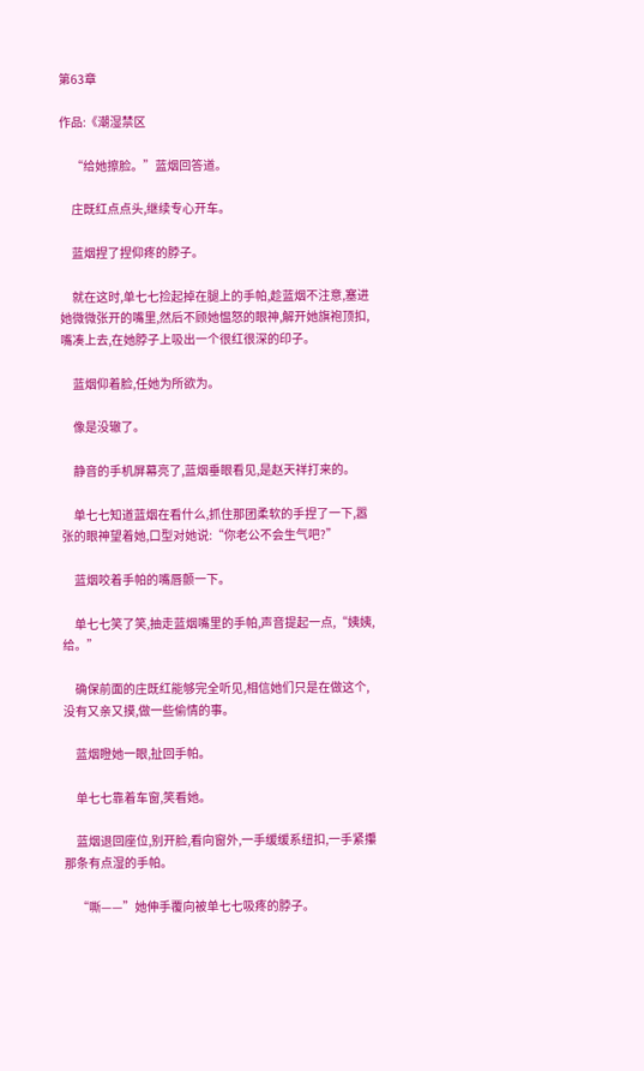第63章

作品:《潮湿禁区

    “给她擦脸。”蓝烟回答道。

    庄既红点点头,继续专心开车。

    蓝烟捏了捏仰疼的脖子。

    就在这时,单七七捡起掉在腿上的手帕,趁蓝烟不注意,塞进她微微张开的嘴里,然后不顾她愠怒的眼神,解开她旗袍顶扣,嘴凑上去,在她脖子上吸出一个很红很深的印子。

    蓝烟仰着脸,任她为所欲为。

    像是没辙了。

    静音的手机屏幕亮了,蓝烟垂眼看见,是赵天祥打来的。

    单七七知道蓝烟在看什么,抓住那团柔软的手捏了一下,嚣张的眼神望着她,口型对她说:“你老公不会生气吧?”

    蓝烟咬着手帕的嘴唇颤一下。

    单七七笑了笑,抽走蓝烟嘴里的手帕,声音提起一点,“姨姨,给。”

    确保前面的庄既红能够完全听见,相信她们只是在做这个,没有又亲又摸,做一些偷情的事。

    蓝烟瞪她一眼,扯回手帕。

    单七七靠着车窗,笑看她。

    蓝烟退回座位,别开脸,看向窗外,一手缓缓系纽扣,一手紧攥那条有点湿的手帕。

    “嘶——”她伸手覆向被单七七吸疼的脖子。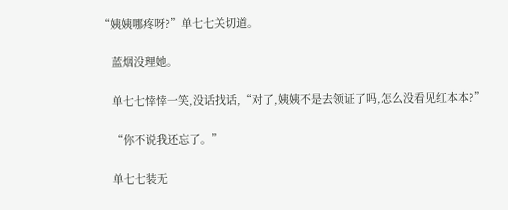“姨姨哪疼呀?”单七七关切道。

    蓝烟没理她。

    单七七悻悻一笑,没话找话,“对了,姨姨不是去领证了吗,怎么没看见红本本?”

    “你不说我还忘了。”

    单七七装无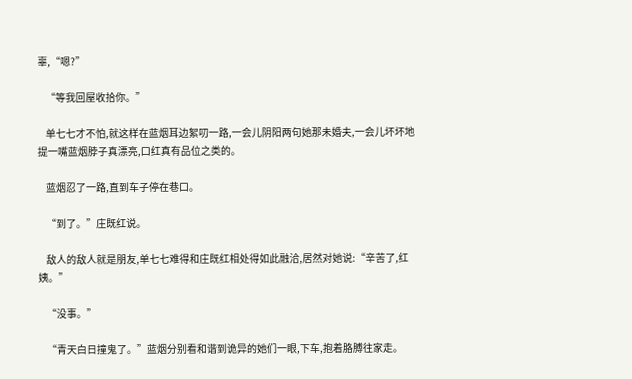辜,“嗯?”

    “等我回屋收拾你。”

    单七七才不怕,就这样在蓝烟耳边絮叨一路,一会儿阴阳两句她那未婚夫,一会儿坏坏地提一嘴蓝烟脖子真漂亮,口红真有品位之类的。

    蓝烟忍了一路,直到车子停在巷口。

    “到了。”庄既红说。

    敌人的敌人就是朋友,单七七难得和庄既红相处得如此融洽,居然对她说:“辛苦了,红姨。”

    “没事。”

    “青天白日撞鬼了。”蓝烟分别看和谐到诡异的她们一眼,下车,抱着胳膊往家走。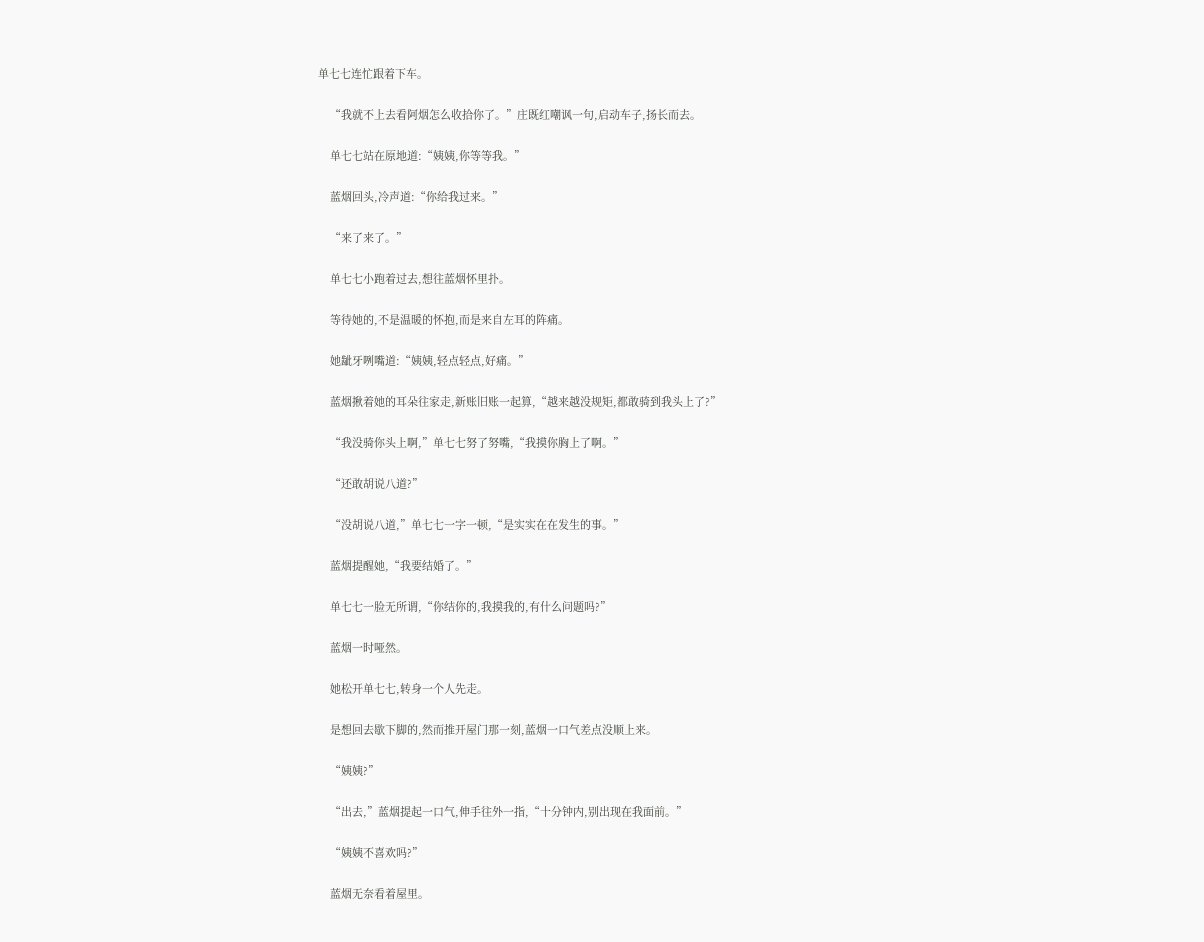单七七连忙跟着下车。

    “我就不上去看阿烟怎么收拾你了。”庄既红嘲讽一句,启动车子,扬长而去。

    单七七站在原地道:“姨姨,你等等我。”

    蓝烟回头,冷声道:“你给我过来。”

    “来了来了。”

    单七七小跑着过去,想往蓝烟怀里扑。

    等待她的,不是温暖的怀抱,而是来自左耳的阵痛。

    她龇牙咧嘴道:“姨姨,轻点轻点,好痛。”

    蓝烟揪着她的耳朵往家走,新账旧账一起算,“越来越没规矩,都敢骑到我头上了?”

    “我没骑你头上啊,”单七七努了努嘴,“我摸你胸上了啊。”

    “还敢胡说八道?”

    “没胡说八道,”单七七一字一顿,“是实实在在发生的事。”

    蓝烟提醒她,“我要结婚了。”

    单七七一脸无所谓,“你结你的,我摸我的,有什么问题吗?”

    蓝烟一时哑然。

    她松开单七七,转身一个人先走。

    是想回去歇下脚的,然而推开屋门那一刻,蓝烟一口气差点没顺上来。

    “姨姨?”

    “出去,”蓝烟提起一口气,伸手往外一指,“十分钟内,别出现在我面前。”

    “姨姨不喜欢吗?”

    蓝烟无奈看着屋里。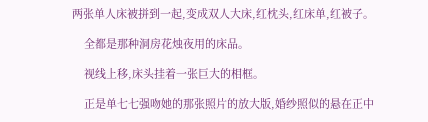两张单人床被拼到一起,变成双人大床,红枕头,红床单,红被子。

    全都是那种洞房花烛夜用的床品。

    视线上移,床头挂着一张巨大的相框。

    正是单七七强吻她的那张照片的放大版,婚纱照似的悬在正中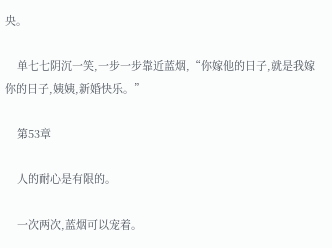央。

    单七七阴沉一笑,一步一步靠近蓝烟,“你嫁他的日子,就是我嫁你的日子,姨姨,新婚快乐。”

    第53章

    人的耐心是有限的。

    一次两次,蓝烟可以宠着。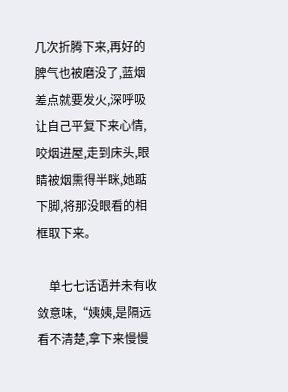几次折腾下来,再好的脾气也被磨没了,蓝烟差点就要发火,深呼吸让自己平复下来心情,咬烟进屋,走到床头,眼睛被烟熏得半眯,她踮下脚,将那没眼看的相框取下来。

    单七七话语并未有收敛意味,“姨姨,是隔远看不清楚,拿下来慢慢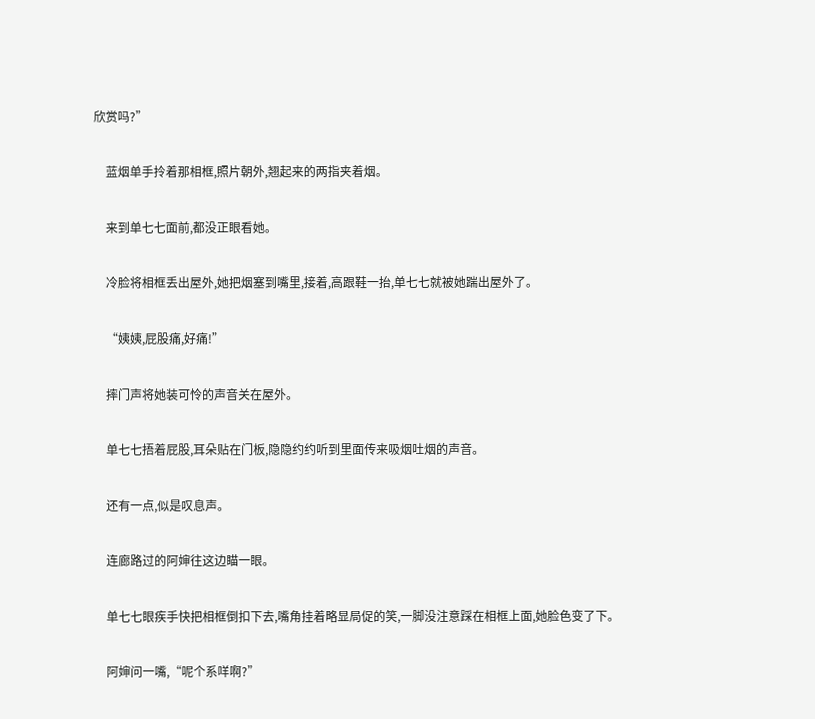欣赏吗?”

    蓝烟单手拎着那相框,照片朝外,翘起来的两指夹着烟。

    来到单七七面前,都没正眼看她。

    冷脸将相框丢出屋外,她把烟塞到嘴里,接着,高跟鞋一抬,单七七就被她踹出屋外了。

    “姨姨,屁股痛,好痛!”

    摔门声将她装可怜的声音关在屋外。

    单七七捂着屁股,耳朵贴在门板,隐隐约约听到里面传来吸烟吐烟的声音。

    还有一点,似是叹息声。

    连廊路过的阿婶往这边瞄一眼。

    单七七眼疾手快把相框倒扣下去,嘴角挂着略显局促的笑,一脚没注意踩在相框上面,她脸色变了下。

    阿婶问一嘴,“呢个系咩啊?”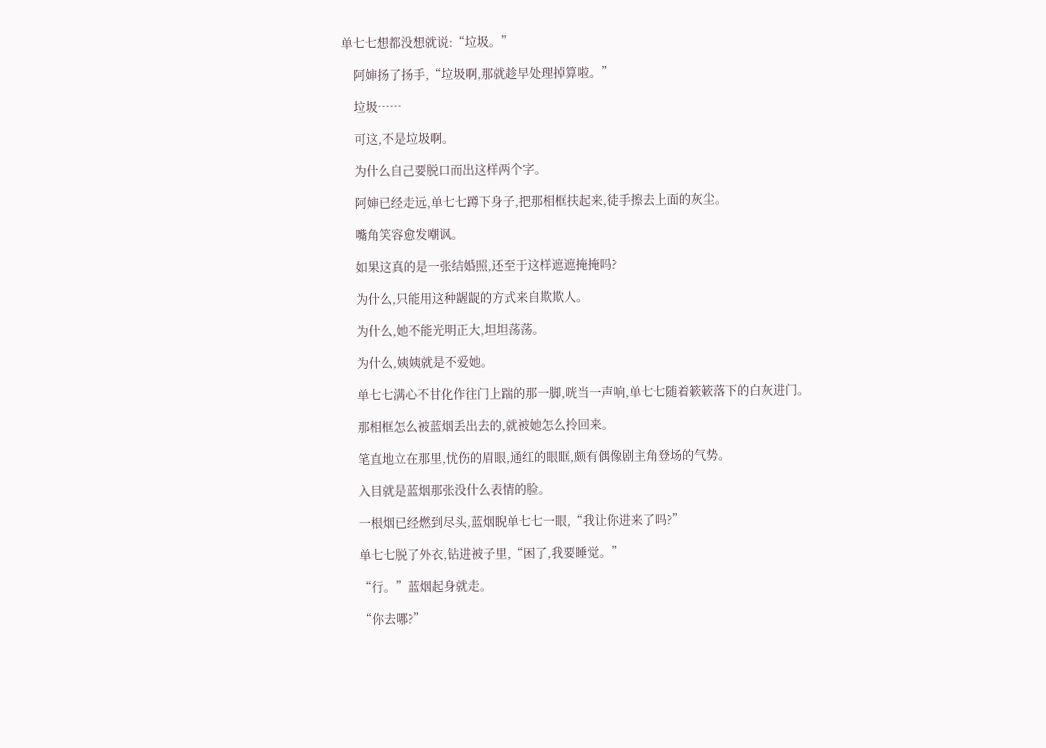单七七想都没想就说:“垃圾。”

    阿婶扬了扬手,“垃圾啊,那就趁早处理掉算啦。”

    垃圾……

    可这,不是垃圾啊。

    为什么自己要脱口而出这样两个字。

    阿婶已经走远,单七七蹲下身子,把那相框扶起来,徒手擦去上面的灰尘。

    嘴角笑容愈发嘲讽。

    如果这真的是一张结婚照,还至于这样遮遮掩掩吗?

    为什么,只能用这种龌龊的方式来自欺欺人。

    为什么,她不能光明正大,坦坦荡荡。

    为什么,姨姨就是不爱她。

    单七七满心不甘化作往门上踹的那一脚,咣当一声响,单七七随着簌簌落下的白灰进门。

    那相框怎么被蓝烟丢出去的,就被她怎么拎回来。

    笔直地立在那里,忧伤的眉眼,通红的眼眶,颇有偶像剧主角登场的气势。

    入目就是蓝烟那张没什么表情的脸。

    一根烟已经燃到尽头,蓝烟睨单七七一眼,“我让你进来了吗?”

    单七七脱了外衣,钻进被子里,“困了,我要睡觉。”

    “行。”蓝烟起身就走。

    “你去哪?”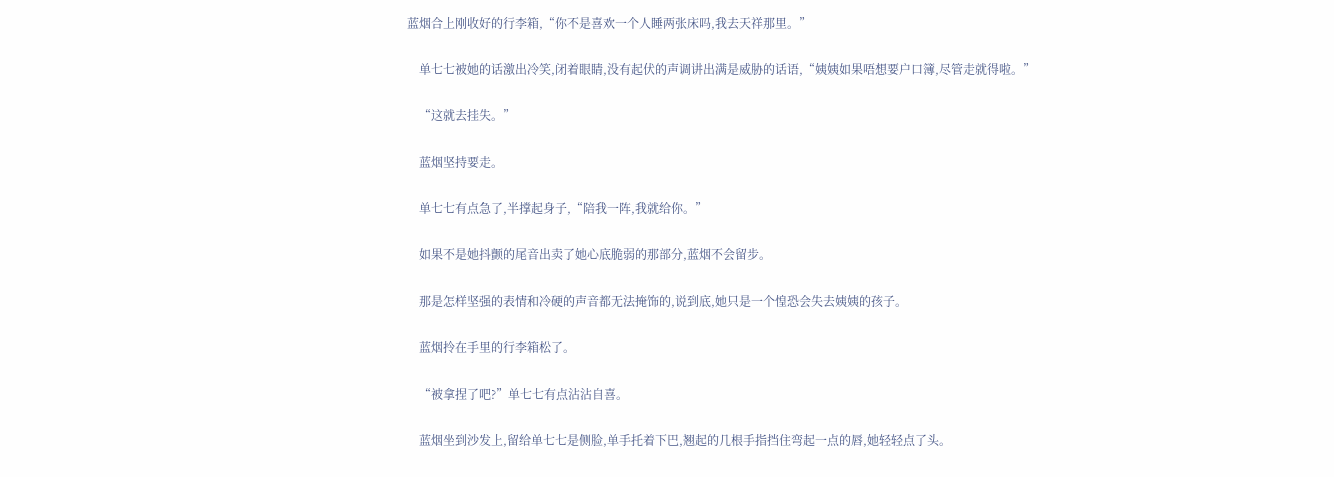蓝烟合上刚收好的行李箱,“你不是喜欢一个人睡两张床吗,我去天祥那里。”

    单七七被她的话激出冷笑,闭着眼睛,没有起伏的声调讲出满是威胁的话语,“姨姨如果唔想要户口簿,尽管走就得啦。”

    “这就去挂失。”

    蓝烟坚持要走。

    单七七有点急了,半撑起身子,“陪我一阵,我就给你。”

    如果不是她抖颤的尾音出卖了她心底脆弱的那部分,蓝烟不会留步。

    那是怎样坚强的表情和冷硬的声音都无法掩饰的,说到底,她只是一个惶恐会失去姨姨的孩子。

    蓝烟拎在手里的行李箱松了。

    “被拿捏了吧?”单七七有点沾沾自喜。

    蓝烟坐到沙发上,留给单七七是侧脸,单手托着下巴,翘起的几根手指挡住弯起一点的唇,她轻轻点了头。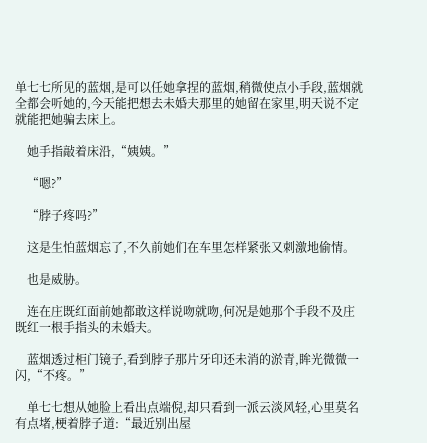单七七所见的蓝烟,是可以任她拿捏的蓝烟,稍微使点小手段,蓝烟就全都会听她的,今天能把想去未婚夫那里的她留在家里,明天说不定就能把她骗去床上。

    她手指敲着床沿,“姨姨。”

    “嗯?”

    “脖子疼吗?”

    这是生怕蓝烟忘了,不久前她们在车里怎样紧张又刺激地偷情。

    也是威胁。

    连在庄既红面前她都敢这样说吻就吻,何况是她那个手段不及庄既红一根手指头的未婚夫。

    蓝烟透过柜门镜子,看到脖子那片牙印还未消的淤青,眸光微微一闪,“不疼。”

    单七七想从她脸上看出点端倪,却只看到一派云淡风轻,心里莫名有点堵,梗着脖子道:“最近别出屋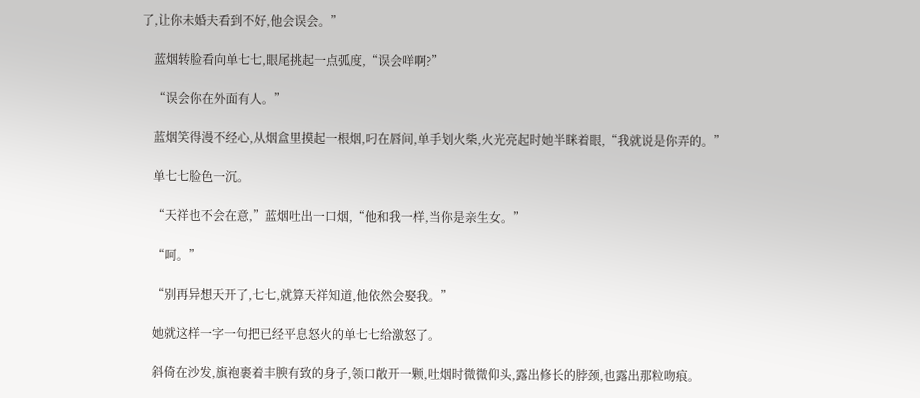了,让你未婚夫看到不好,他会误会。”

    蓝烟转脸看向单七七,眼尾挑起一点弧度,“误会咩啊?”

    “误会你在外面有人。”

    蓝烟笑得漫不经心,从烟盒里摸起一根烟,叼在唇间,单手划火柴,火光亮起时她半眯着眼,“我就说是你弄的。”

    单七七脸色一沉。

    “天祥也不会在意,”蓝烟吐出一口烟,“他和我一样,当你是亲生女。”

    “呵。”

    “别再异想天开了,七七,就算天祥知道,他依然会娶我。”

    她就这样一字一句把已经平息怒火的单七七给激怒了。

    斜倚在沙发,旗袍裹着丰腴有致的身子,领口敞开一颗,吐烟时微微仰头,露出修长的脖颈,也露出那粒吻痕。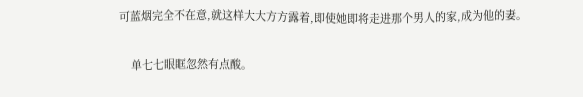可蓝烟完全不在意,就这样大大方方露着,即使她即将走进那个男人的家,成为他的妻。

    单七七眼眶忽然有点酸。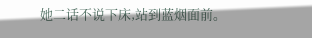她二话不说下床,站到蓝烟面前。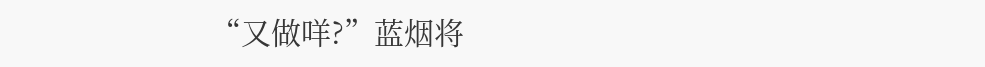“又做咩?”蓝烟将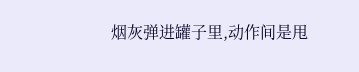烟灰弹进罐子里,动作间是甩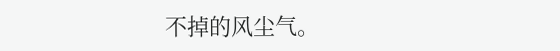不掉的风尘气。